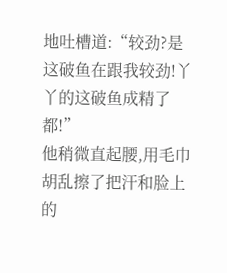地吐槽道:“较劲?是这破鱼在跟我较劲!丫丫的这破鱼成精了都!”
他稍微直起腰,用毛巾胡乱擦了把汗和脸上的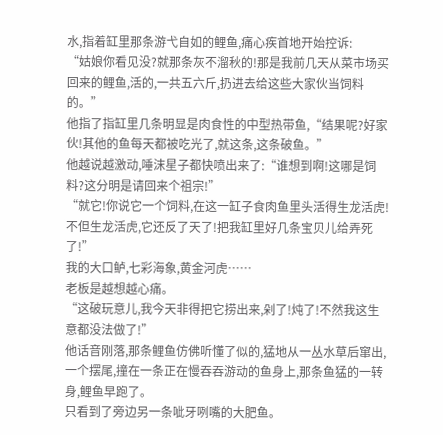水,指着缸里那条游弋自如的鲤鱼,痛心疾首地开始控诉:
“姑娘你看见没?就那条灰不溜秋的!那是我前几天从菜市场买回来的鲤鱼,活的,一共五六斤,扔进去给这些大家伙当饲料的。”
他指了指缸里几条明显是肉食性的中型热带鱼,“结果呢?好家伙!其他的鱼每天都被吃光了,就这条,这条破鱼。”
他越说越激动,唾沫星子都快喷出来了:“谁想到啊!这哪是饲料?这分明是请回来个祖宗!”
“就它!你说它一个饲料,在这一缸子食肉鱼里头活得生龙活虎!不但生龙活虎,它还反了天了!把我缸里好几条宝贝儿给弄死了!”
我的大口鲈,七彩海象,黄金河虎……
老板是越想越心痛。
“这破玩意儿,我今天非得把它捞出来,剁了!炖了!不然我这生意都没法做了!”
他话音刚落,那条鲤鱼仿佛听懂了似的,猛地从一丛水草后窜出,一个摆尾,撞在一条正在慢吞吞游动的鱼身上,那条鱼猛的一转身,鲤鱼早跑了。
只看到了旁边另一条呲牙咧嘴的大肥鱼。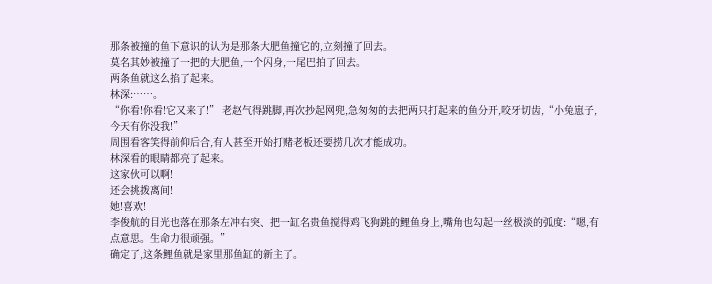那条被撞的鱼下意识的认为是那条大肥鱼撞它的,立刻撞了回去。
莫名其妙被撞了一把的大肥鱼,一个闪身,一尾巴拍了回去。
两条鱼就这么掐了起来。
林深:……。
“你看!你看!它又来了!” 老赵气得跳脚,再次抄起网兜,急匆匆的去把两只打起来的鱼分开,咬牙切齿,“小兔崽子,今天有你没我!”
周围看客笑得前仰后合,有人甚至开始打赌老板还要捞几次才能成功。
林深看的眼睛都亮了起来。
这家伙可以啊!
还会挑拨离间!
她!喜欢!
李俊航的目光也落在那条左冲右突、把一缸名贵鱼搅得鸡飞狗跳的鲤鱼身上,嘴角也勾起一丝极淡的弧度:“嗯,有点意思。生命力很顽强。”
确定了,这条鲤鱼就是家里那鱼缸的新主了。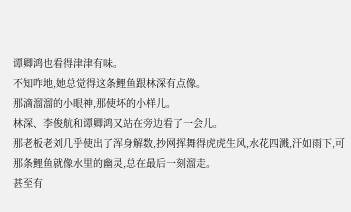谭卿鸿也看得津津有味。
不知咋地,她总觉得这条鲤鱼跟林深有点像。
那滴溜溜的小眼神,那使坏的小样儿。
林深、李俊航和谭卿鸿又站在旁边看了一会儿。
那老板老刘几乎使出了浑身解数,抄网挥舞得虎虎生风,水花四溅,汗如雨下,可那条鲤鱼就像水里的幽灵,总在最后一刻溜走。
甚至有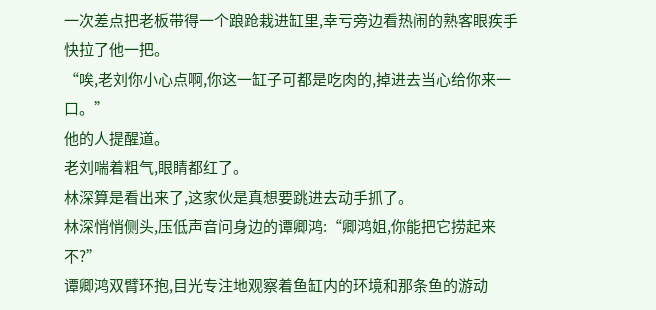一次差点把老板带得一个踉跄栽进缸里,幸亏旁边看热闹的熟客眼疾手快拉了他一把。
“唉,老刘你小心点啊,你这一缸子可都是吃肉的,掉进去当心给你来一口。”
他的人提醒道。
老刘喘着粗气,眼睛都红了。
林深算是看出来了,这家伙是真想要跳进去动手抓了。
林深悄悄侧头,压低声音问身边的谭卿鸿:“卿鸿姐,你能把它捞起来不?”
谭卿鸿双臂环抱,目光专注地观察着鱼缸内的环境和那条鱼的游动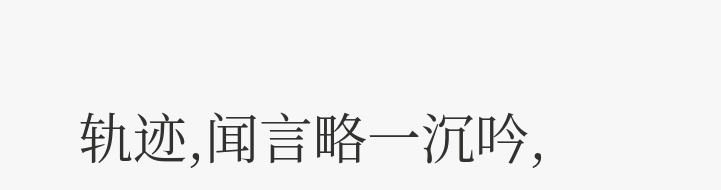轨迹,闻言略一沉吟,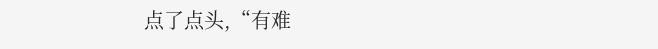点了点头,“有难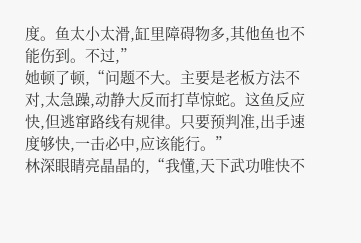度。鱼太小太滑,缸里障碍物多,其他鱼也不能伤到。不过,”
她顿了顿,“问题不大。主要是老板方法不对,太急躁,动静大反而打草惊蛇。这鱼反应快,但逃窜路线有规律。只要预判准,出手速度够快,一击必中,应该能行。”
林深眼睛亮晶晶的,“我懂,天下武功唯快不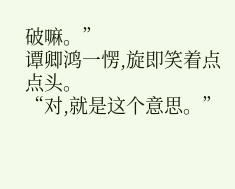破嘛。”
谭卿鸿一愣,旋即笑着点点头。
“对,就是这个意思。”